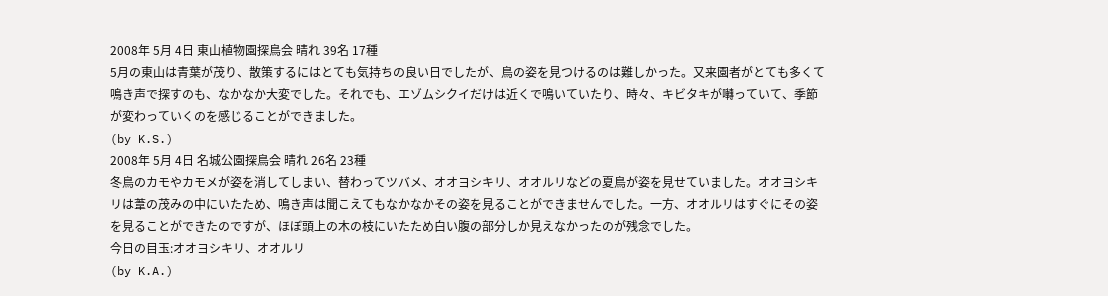2008年 5月 4日 東山植物園探鳥会 晴れ 39名 17種
5月の東山は青葉が茂り、散策するにはとても気持ちの良い日でしたが、鳥の姿を見つけるのは難しかった。又来園者がとても多くて鳴き声で探すのも、なかなか大変でした。それでも、エゾムシクイだけは近くで鳴いていたり、時々、キビタキが囀っていて、季節が変わっていくのを感じることができました。
(by K.S.)
2008年 5月 4日 名城公園探鳥会 晴れ 26名 23種
冬鳥のカモやカモメが姿を消してしまい、替わってツバメ、オオヨシキリ、オオルリなどの夏鳥が姿を見せていました。オオヨシキリは葦の茂みの中にいたため、鳴き声は聞こえてもなかなかその姿を見ることができませんでした。一方、オオルリはすぐにその姿を見ることができたのですが、ほぼ頭上の木の枝にいたため白い腹の部分しか見えなかったのが残念でした。
今日の目玉:オオヨシキリ、オオルリ
(by K.A.)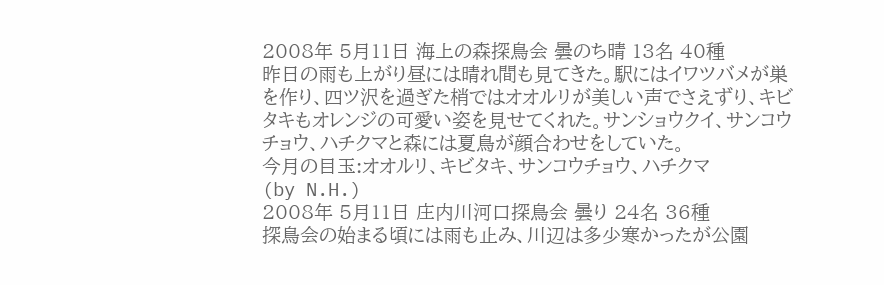2008年 5月11日 海上の森探鳥会 曇のち晴 13名 40種
昨日の雨も上がり昼には晴れ間も見てきた。駅にはイワツバメが巣を作り、四ツ沢を過ぎた梢ではオオルリが美しい声でさえずり、キビタキもオレンジの可愛い姿を見せてくれた。サンショウクイ、サンコウチョウ、ハチクマと森には夏鳥が顔合わせをしていた。
今月の目玉:オオルリ、キビタキ、サンコウチョウ、ハチクマ
(by N.H.)
2008年 5月11日 庄内川河口探鳥会 曇り 24名 36種
探鳥会の始まる頃には雨も止み、川辺は多少寒かったが公園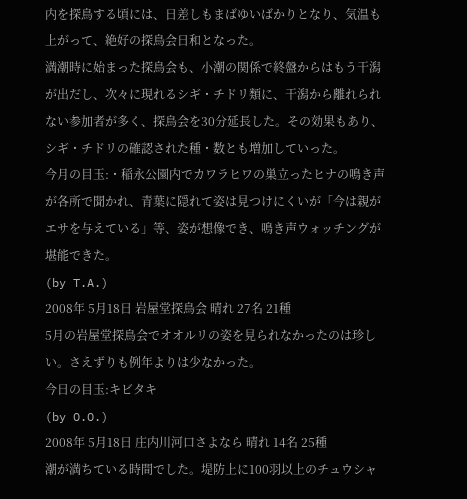内を探鳥する頃には、日差しもまばゆいばかりとなり、気温も上がって、絶好の探鳥会日和となった。
満潮時に始まった探鳥会も、小潮の関係で終盤からはもう干潟が出だし、次々に現れるシギ・チドリ類に、干潟から離れられない参加者が多く、探鳥会を30分延長した。その効果もあり、シギ・チドリの確認された種・数とも増加していった。
今月の目玉:・稲永公園内でカワラヒワの巣立ったヒナの鳴き声が各所で聞かれ、青葉に隠れて姿は見つけにくいが「今は親がエサを与えている」等、姿が想像でき、鳴き声ウォッチングが堪能できた。
(by T.A.)
2008年 5月18日 岩屋堂探鳥会 晴れ 27名 21種
5月の岩屋堂探鳥会でオオルリの姿を見られなかったのは珍しい。さえずりも例年よりは少なかった。
今日の目玉:キビタキ
(by O.O.)
2008年 5月18日 庄内川河口さよなら 晴れ 14名 25種
潮が満ちている時間でした。堤防上に100羽以上のチュウシャ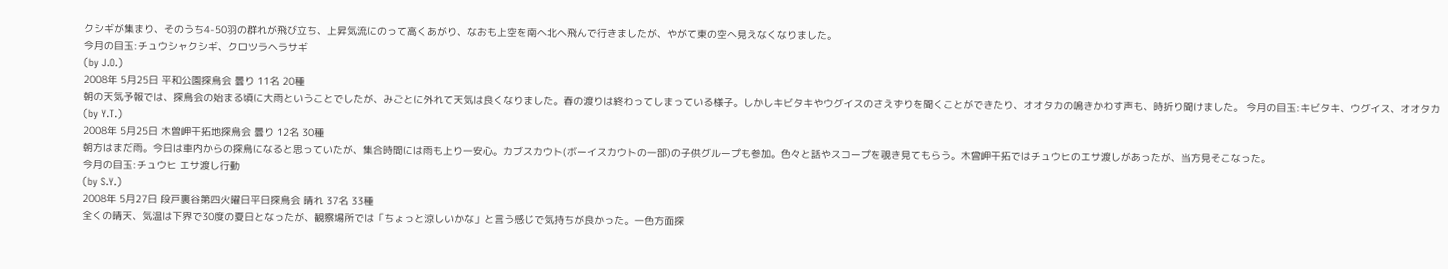クシギが集まり、そのうち4-50羽の群れが飛び立ち、上昇気流にのって高くあがり、なおも上空を南へ北へ飛んで行きましたが、やがて東の空へ見えなくなりました。
今月の目玉:チュウシャクシギ、クロツラヘラサギ
(by J.O.)
2008年 5月25日 平和公園探鳥会 曇り 11名 20種
朝の天気予報では、探鳥会の始まる頃に大雨ということでしたが、みごとに外れて天気は良くなりました。春の渡りは終わってしまっている様子。しかしキビタキやウグイスのさえずりを聞くことができたり、オオタカの鳴きかわす声も、時折り聞けました。 今月の目玉:キビタキ、ウグイス、オオタカ
(by Y.T.)
2008年 5月25日 木曽岬干拓地探鳥会 曇り 12名 30種
朝方はまだ雨。今日は車内からの探鳥になると思っていたが、集合時間には雨も上り一安心。カブスカウト(ボーイスカウトの一部)の子供グループも参加。色々と話やスコープを覗き見てもらう。木曾岬干拓ではチュウヒのエサ渡しがあったが、当方見そこなった。
今月の目玉:チュウヒ エサ渡し行動
(by S.Y.)
2008年 5月27日 段戸裏谷第四火曜日平日探鳥会 晴れ 37名 33種
全くの晴天、気温は下界で30度の夏日となったが、観察場所では「ちょっと涼しいかな」と言う感じで気持ちが良かった。一色方面探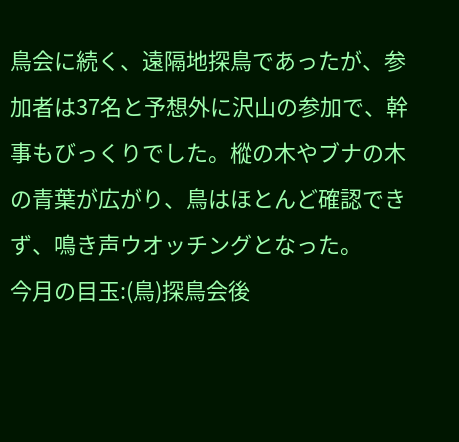鳥会に続く、遠隔地探鳥であったが、参加者は37名と予想外に沢山の参加で、幹事もびっくりでした。樅の木やブナの木の青葉が広がり、鳥はほとんど確認できず、鳴き声ウオッチングとなった。
今月の目玉:(鳥)探鳥会後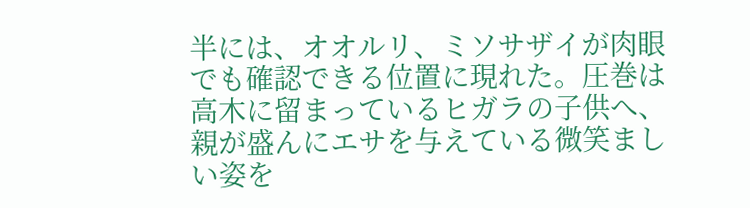半には、オオルリ、ミソサザイが肉眼でも確認できる位置に現れた。圧巻は高木に留まっているヒガラの子供へ、親が盛んにエサを与えている微笑ましい姿を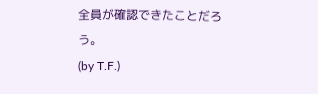全員が確認できたことだろう。
(by T.F.)